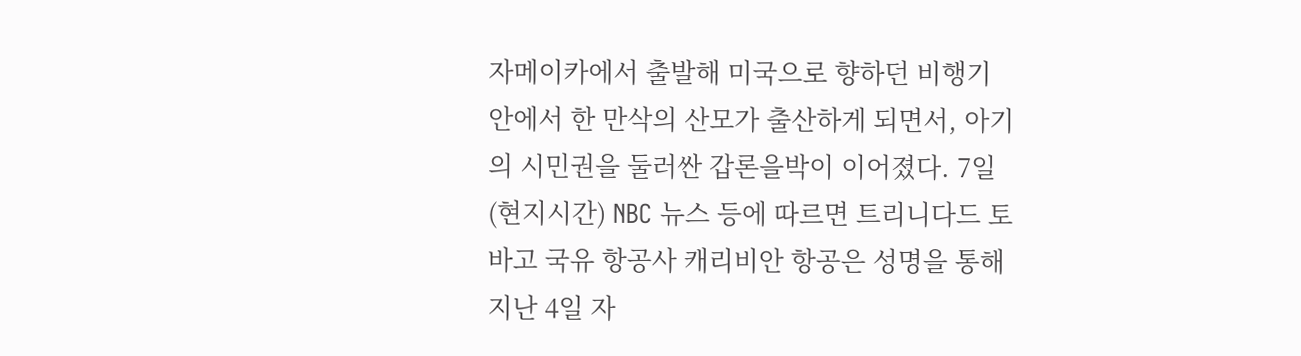자메이카에서 출발해 미국으로 향하던 비행기 안에서 한 만삭의 산모가 출산하게 되면서, 아기의 시민권을 둘러싼 갑론을박이 이어졌다. 7일(현지시간) NBC 뉴스 등에 따르면 트리니다드 토바고 국유 항공사 캐리비안 항공은 성명을 통해 지난 4일 자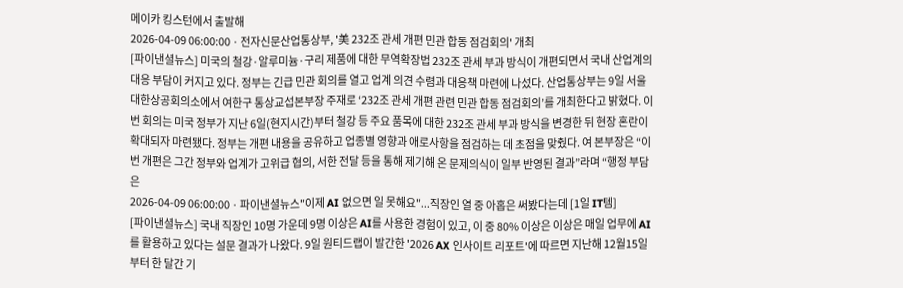메이카 킹스턴에서 출발해
2026-04-09 06:00:00 · 전자신문산업통상부, '美 232조 관세 개편 민관 합동 점검회의' 개최
[파이낸셜뉴스] 미국의 철강·알루미늄·구리 제품에 대한 무역확장법 232조 관세 부과 방식이 개편되면서 국내 산업계의 대응 부담이 커지고 있다. 정부는 긴급 민관 회의를 열고 업계 의견 수렴과 대응책 마련에 나섰다. 산업통상부는 9일 서울 대한상공회의소에서 여한구 통상교섭본부장 주재로 ‘232조 관세 개편 관련 민관 합동 점검회의’를 개최한다고 밝혔다. 이번 회의는 미국 정부가 지난 6일(현지시간)부터 철강 등 주요 품목에 대한 232조 관세 부과 방식을 변경한 뒤 현장 혼란이 확대되자 마련됐다. 정부는 개편 내용을 공유하고 업종별 영향과 애로사항을 점검하는 데 초점을 맞췄다. 여 본부장은 “이번 개편은 그간 정부와 업계가 고위급 협의, 서한 전달 등을 통해 제기해 온 문제의식이 일부 반영된 결과”라며 “행정 부담은
2026-04-09 06:00:00 · 파이낸셜뉴스"이제 AI 없으면 일 못해요"...직장인 열 중 아홉은 써봤다는데 [1일 IT템]
[파이낸셜뉴스] 국내 직장인 10명 가운데 9명 이상은 AI를 사용한 경험이 있고, 이 중 80% 이상은 이상은 매일 업무에 AI를 활용하고 있다는 설문 결과가 나왔다. 9일 원티드랩이 발간한 '2026 AX 인사이트 리포트'에 따르면 지난해 12월15일부터 한 달간 기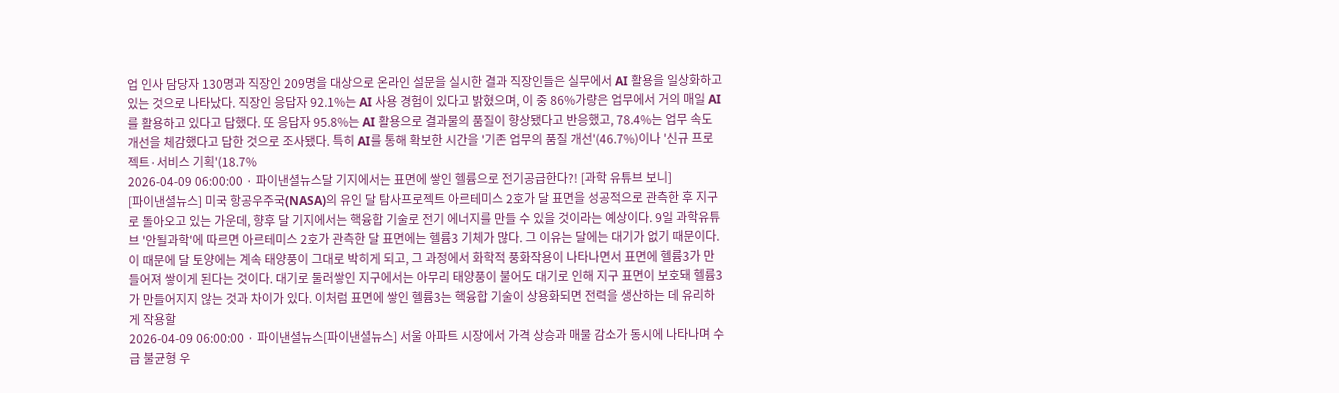업 인사 담당자 130명과 직장인 209명을 대상으로 온라인 설문을 실시한 결과 직장인들은 실무에서 AI 활용을 일상화하고 있는 것으로 나타났다. 직장인 응답자 92.1%는 AI 사용 경험이 있다고 밝혔으며, 이 중 86%가량은 업무에서 거의 매일 AI를 활용하고 있다고 답했다. 또 응답자 95.8%는 AI 활용으로 결과물의 품질이 향상됐다고 반응했고, 78.4%는 업무 속도 개선을 체감했다고 답한 것으로 조사됐다. 특히 AI를 통해 확보한 시간을 '기존 업무의 품질 개선'(46.7%)이나 '신규 프로젝트·서비스 기획'(18.7%
2026-04-09 06:00:00 · 파이낸셜뉴스달 기지에서는 표면에 쌓인 헬륨으로 전기공급한다?! [과학 유튜브 보니]
[파이낸셜뉴스] 미국 항공우주국(NASA)의 유인 달 탐사프로젝트 아르테미스 2호가 달 표면을 성공적으로 관측한 후 지구로 돌아오고 있는 가운데, 향후 달 기지에서는 핵융합 기술로 전기 에너지를 만들 수 있을 것이라는 예상이다. 9일 과학유튜브 '안될과학'에 따르면 아르테미스 2호가 관측한 달 표면에는 헬륨3 기체가 많다. 그 이유는 달에는 대기가 없기 때문이다. 이 때문에 달 토양에는 계속 태양풍이 그대로 박히게 되고, 그 과정에서 화학적 풍화작용이 나타나면서 표면에 헬륨3가 만들어져 쌓이게 된다는 것이다. 대기로 둘러쌓인 지구에서는 아무리 태양풍이 불어도 대기로 인해 지구 표면이 보호돼 헬륨3가 만들어지지 않는 것과 차이가 있다. 이처럼 표면에 쌓인 헬륨3는 핵융합 기술이 상용화되면 전력을 생산하는 데 유리하게 작용할
2026-04-09 06:00:00 · 파이낸셜뉴스[파이낸셜뉴스] 서울 아파트 시장에서 가격 상승과 매물 감소가 동시에 나타나며 수급 불균형 우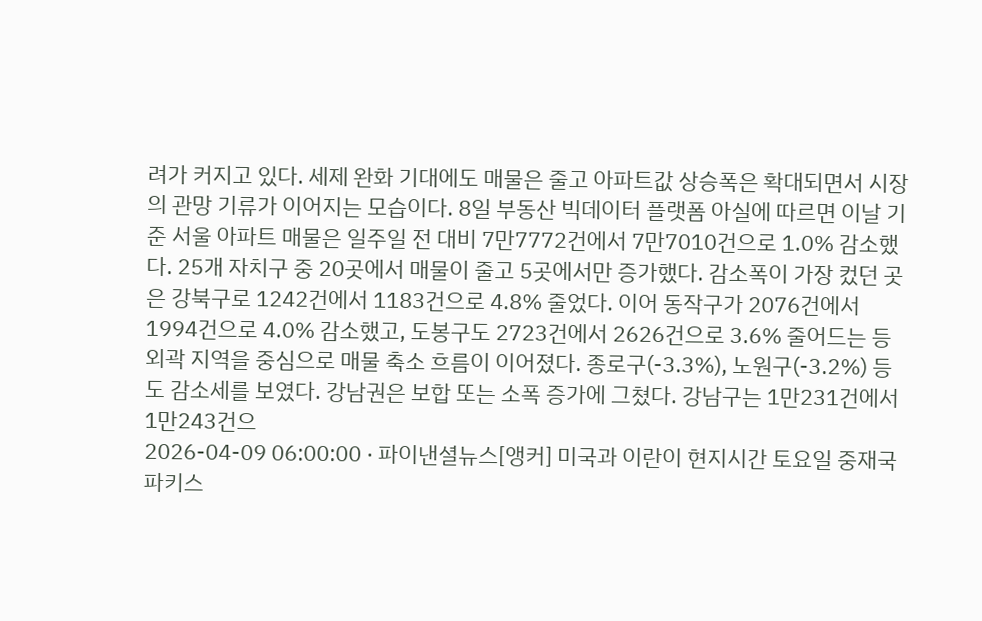려가 커지고 있다. 세제 완화 기대에도 매물은 줄고 아파트값 상승폭은 확대되면서 시장의 관망 기류가 이어지는 모습이다. 8일 부동산 빅데이터 플랫폼 아실에 따르면 이날 기준 서울 아파트 매물은 일주일 전 대비 7만7772건에서 7만7010건으로 1.0% 감소했다. 25개 자치구 중 20곳에서 매물이 줄고 5곳에서만 증가했다. 감소폭이 가장 컸던 곳은 강북구로 1242건에서 1183건으로 4.8% 줄었다. 이어 동작구가 2076건에서 1994건으로 4.0% 감소했고, 도봉구도 2723건에서 2626건으로 3.6% 줄어드는 등 외곽 지역을 중심으로 매물 축소 흐름이 이어졌다. 종로구(-3.3%), 노원구(-3.2%) 등도 감소세를 보였다. 강남권은 보합 또는 소폭 증가에 그쳤다. 강남구는 1만231건에서 1만243건으
2026-04-09 06:00:00 · 파이낸셜뉴스[앵커] 미국과 이란이 현지시간 토요일 중재국 파키스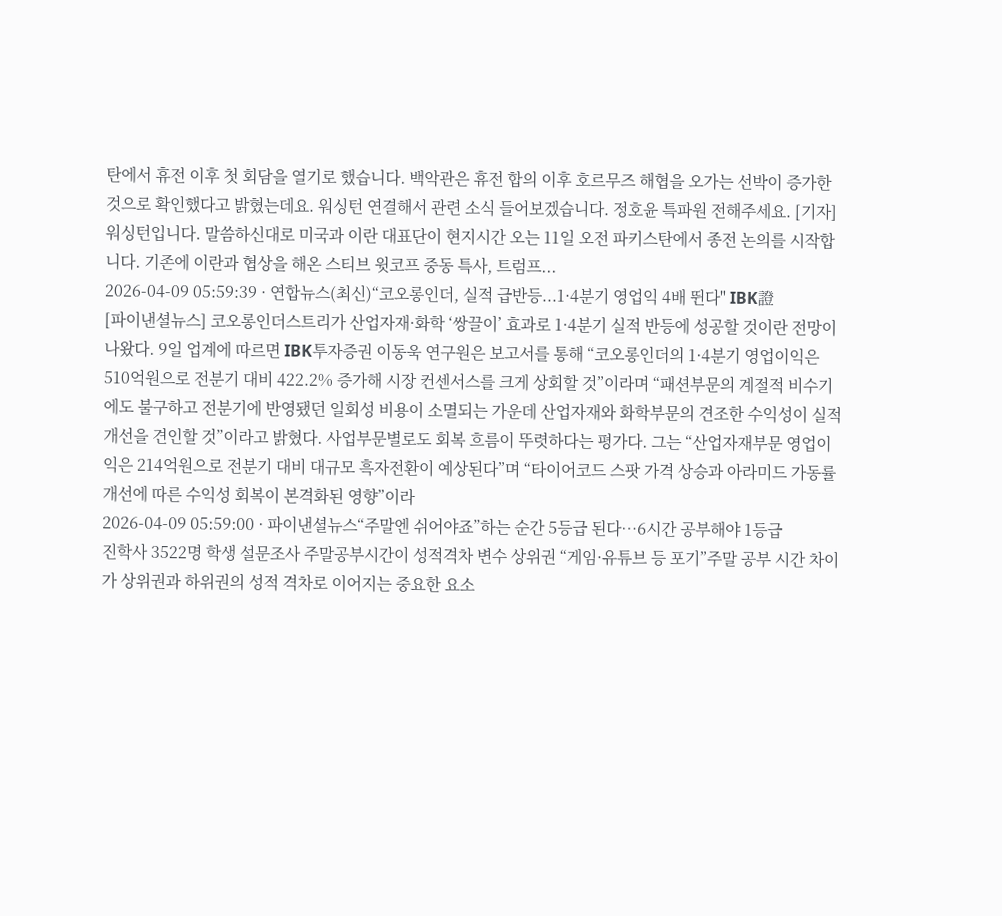탄에서 휴전 이후 첫 회담을 열기로 했습니다. 백악관은 휴전 합의 이후 호르무즈 해협을 오가는 선박이 증가한 것으로 확인했다고 밝혔는데요. 워싱턴 연결해서 관련 소식 들어보겠습니다. 정호윤 특파원 전해주세요. [기자] 워싱턴입니다. 말씀하신대로 미국과 이란 대표단이 현지시간 오는 11일 오전 파키스탄에서 종전 논의를 시작합니다. 기존에 이란과 협상을 해온 스티브 윗코프 중동 특사, 트럼프...
2026-04-09 05:59:39 · 연합뉴스(최신)“코오롱인더, 실적 급반등...1·4분기 영업익 4배 뛴다" IBK證
[파이낸셜뉴스] 코오롱인더스트리가 산업자재·화학 ‘쌍끌이’ 효과로 1·4분기 실적 반등에 성공할 것이란 전망이 나왔다. 9일 업계에 따르면 IBK투자증권 이동욱 연구원은 보고서를 통해 “코오롱인더의 1·4분기 영업이익은 510억원으로 전분기 대비 422.2% 증가해 시장 컨센서스를 크게 상회할 것”이라며 “패션부문의 계절적 비수기에도 불구하고 전분기에 반영됐던 일회성 비용이 소멸되는 가운데 산업자재와 화학부문의 견조한 수익성이 실적 개선을 견인할 것”이라고 밝혔다. 사업부문별로도 회복 흐름이 뚜렷하다는 평가다. 그는 “산업자재부문 영업이익은 214억원으로 전분기 대비 대규모 흑자전환이 예상된다”며 “타이어코드 스팟 가격 상승과 아라미드 가동률 개선에 따른 수익성 회복이 본격화된 영향”이라
2026-04-09 05:59:00 · 파이낸셜뉴스“주말엔 쉬어야죠”하는 순간 5등급 된다…6시간 공부해야 1등급
진학사 3522명 학생 설문조사 주말공부시간이 성적격차 변수 상위권 “게임·유튜브 등 포기”주말 공부 시간 차이가 상위권과 하위권의 성적 격차로 이어지는 중요한 요소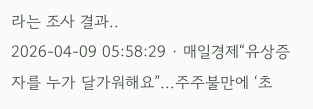라는 조사 결과..
2026-04-09 05:58:29 · 매일경제“유상증자를 누가 달가워해요”...주주불만에 ‘초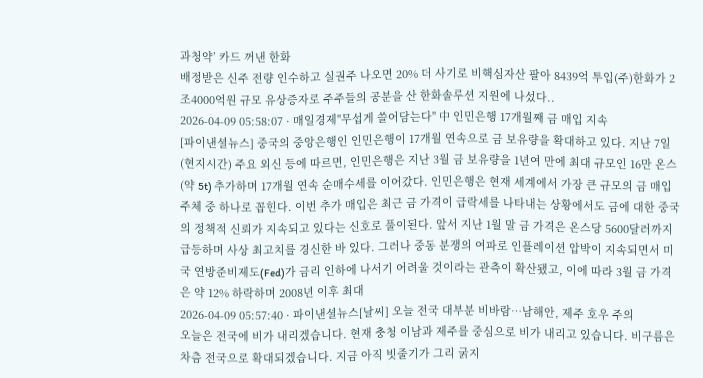과청약’ 카드 꺼낸 한화
배정받은 신주 전량 인수하고 실권주 나오면 20% 더 사기로 비핵심자산 팔아 8439억 투입(주)한화가 2조4000억원 규모 유상증자로 주주들의 공분을 산 한화솔루션 지원에 나섰다..
2026-04-09 05:58:07 · 매일경제"무섭게 쓸어담는다" 中 인민은행 17개월째 금 매입 지속
[파이낸셜뉴스] 중국의 중앙은행인 인민은행이 17개월 연속으로 금 보유량을 확대하고 있다. 지난 7일(현지시간) 주요 외신 등에 따르면, 인민은행은 지난 3월 금 보유량을 1년여 만에 최대 규모인 16만 온스(약 5t) 추가하며 17개월 연속 순매수세를 이어갔다. 인민은행은 현재 세계에서 가장 큰 규모의 금 매입 주체 중 하나로 꼽힌다. 이번 추가 매입은 최근 금 가격이 급락세를 나타내는 상황에서도 금에 대한 중국의 정책적 신뢰가 지속되고 있다는 신호로 풀이된다. 앞서 지난 1월 말 금 가격은 온스당 5600달러까지 급등하며 사상 최고치를 경신한 바 있다. 그러나 중동 분쟁의 여파로 인플레이션 압박이 지속되면서 미국 연방준비제도(Fed)가 금리 인하에 나서기 어려울 것이라는 관측이 확산됐고, 이에 따라 3월 금 가격은 약 12% 하락하며 2008년 이후 최대
2026-04-09 05:57:40 · 파이낸셜뉴스[날씨] 오늘 전국 대부분 비바람…남해안, 제주 호우 주의
오늘은 전국에 비가 내리겠습니다. 현재 충청 이남과 제주를 중심으로 비가 내리고 있습니다. 비구름은 차츰 전국으로 확대되겠습니다. 지금 아직 빗줄기가 그리 굵지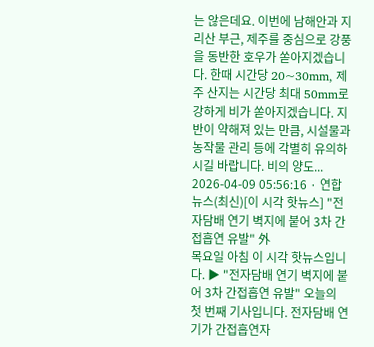는 않은데요. 이번에 남해안과 지리산 부근, 제주를 중심으로 강풍을 동반한 호우가 쏟아지겠습니다. 한때 시간당 20~30mm, 제주 산지는 시간당 최대 50mm로 강하게 비가 쏟아지겠습니다. 지반이 약해져 있는 만큼, 시설물과 농작물 관리 등에 각별히 유의하시길 바랍니다. 비의 양도...
2026-04-09 05:56:16 · 연합뉴스(최신)[이 시각 핫뉴스] "전자담배 연기 벽지에 붙어 3차 간접흡연 유발" 外
목요일 아침 이 시각 핫뉴스입니다. ▶ "전자담배 연기 벽지에 붙어 3차 간접흡연 유발" 오늘의 첫 번째 기사입니다. 전자담배 연기가 간접흡연자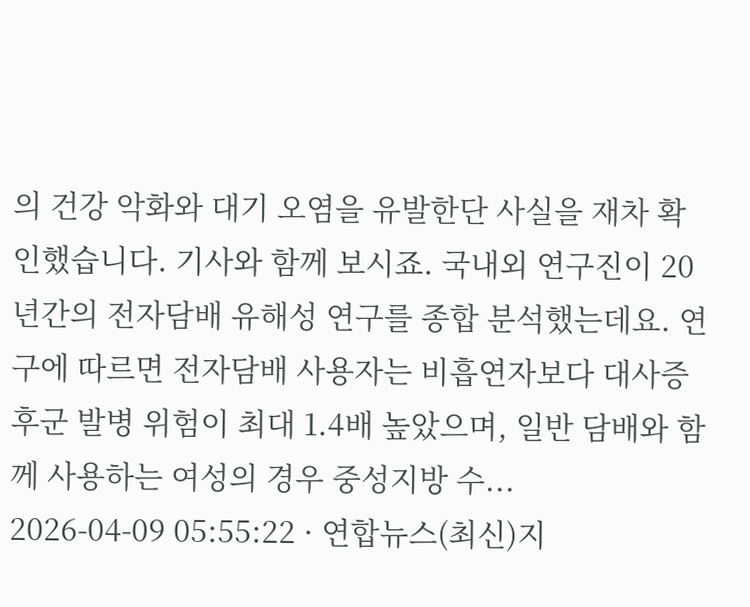의 건강 악화와 대기 오염을 유발한단 사실을 재차 확인했습니다. 기사와 함께 보시죠. 국내외 연구진이 20년간의 전자담배 유해성 연구를 종합 분석했는데요. 연구에 따르면 전자담배 사용자는 비흡연자보다 대사증후군 발병 위험이 최대 1.4배 높았으며, 일반 담배와 함께 사용하는 여성의 경우 중성지방 수...
2026-04-09 05:55:22 · 연합뉴스(최신)지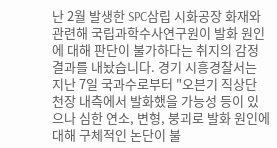난 2월 발생한 SPC삼립 시화공장 화재와 관련해 국립과학수사연구원이 발화 원인에 대해 판단이 불가하다는 취지의 감정 결과를 내놨습니다. 경기 시흥경찰서는 지난 7일 국과수로부터 "오븐기 직상단 천장 내측에서 발화했을 가능성 등이 있으나 심한 연소, 변형, 붕괴로 발화 원인에 대해 구체적인 논단이 불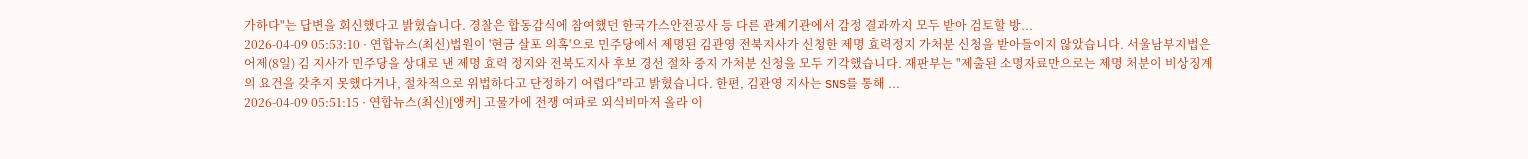가하다"는 답변을 회신했다고 밝혔습니다. 경찰은 합동감식에 참여했던 한국가스안전공사 등 다른 관계기관에서 감정 결과까지 모두 받아 검토할 방...
2026-04-09 05:53:10 · 연합뉴스(최신)법원이 '현금 살포 의혹'으로 민주당에서 제명된 김관영 전북지사가 신청한 제명 효력정지 가처분 신청을 받아들이지 않았습니다. 서울남부지법은 어제(8일) 김 지사가 민주당을 상대로 낸 제명 효력 정지와 전북도지사 후보 경선 절차 중지 가처분 신청을 모두 기각했습니다. 재판부는 "제출된 소명자료만으로는 제명 처분이 비상징계의 요건을 갖추지 못했다거나, 절차적으로 위법하다고 단정하기 어렵다"라고 밝혔습니다. 한편, 김관영 지사는 SNS를 통해 ...
2026-04-09 05:51:15 · 연합뉴스(최신)[앵커] 고물가에 전쟁 여파로 외식비마저 올라 이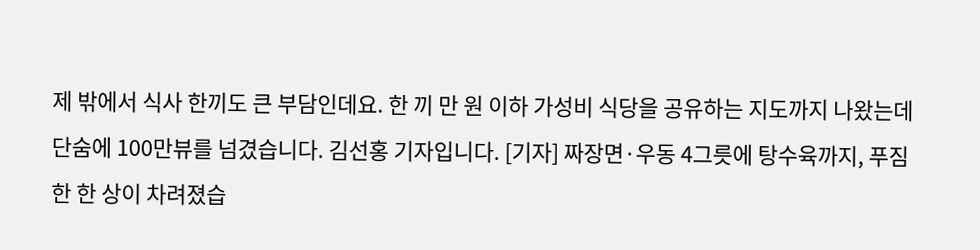제 밖에서 식사 한끼도 큰 부담인데요. 한 끼 만 원 이하 가성비 식당을 공유하는 지도까지 나왔는데 단숨에 100만뷰를 넘겼습니다. 김선홍 기자입니다. [기자] 짜장면·우동 4그릇에 탕수육까지, 푸짐한 한 상이 차려졌습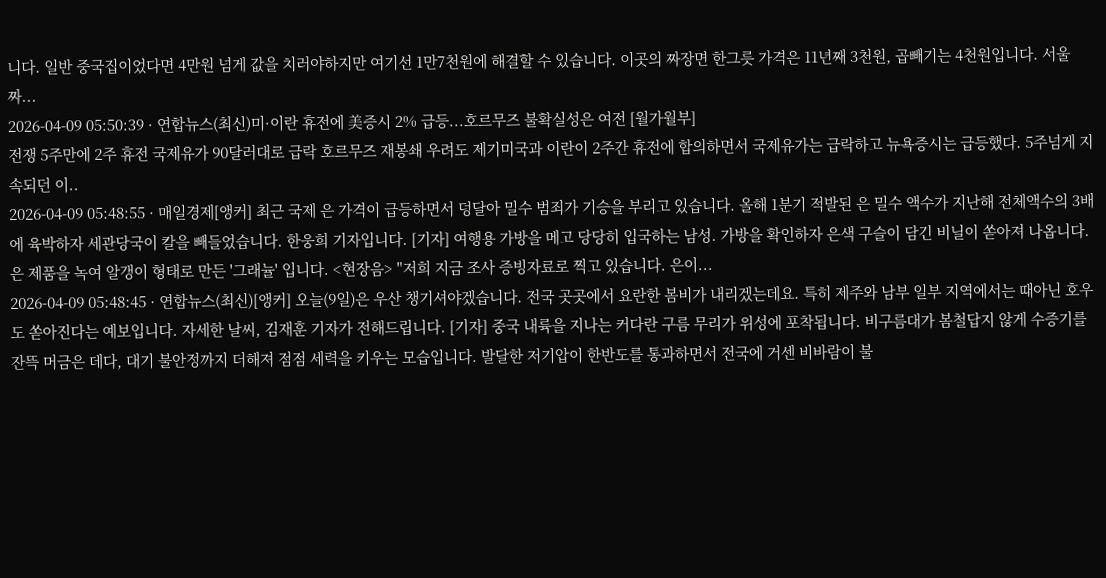니다. 일반 중국집이었다면 4만원 넘게 값을 치러야하지만 여기선 1만7천원에 해결할 수 있습니다. 이곳의 짜장면 한그릇 가격은 11년째 3천원, 곱빼기는 4천원입니다. 서울 짜...
2026-04-09 05:50:39 · 연합뉴스(최신)미·이란 휴전에 美증시 2% 급등...호르무즈 불확실성은 여전 [월가월부]
전쟁 5주만에 2주 휴전 국제유가 90달러대로 급락 호르무즈 재봉쇄 우려도 제기미국과 이란이 2주간 휴전에 합의하면서 국제유가는 급락하고 뉴욕증시는 급등했다. 5주넘게 지속되던 이..
2026-04-09 05:48:55 · 매일경제[앵커] 최근 국제 은 가격이 급등하면서 덩달아 밀수 범죄가 기승을 부리고 있습니다. 올해 1분기 적발된 은 밀수 액수가 지난해 전체액수의 3배에 육박하자 세관당국이 칼을 빼들었습니다. 한웅희 기자입니다. [기자] 여행용 가방을 메고 당당히 입국하는 남성. 가방을 확인하자 은색 구슬이 담긴 비닐이 쏟아져 나옵니다. 은 제품을 녹여 알갱이 형태로 만든 '그래뉼' 입니다. <현장음> "저희 지금 조사 증빙자료로 찍고 있습니다. 은이...
2026-04-09 05:48:45 · 연합뉴스(최신)[앵커] 오늘(9일)은 우산 챙기셔야겠습니다. 전국 곳곳에서 요란한 봄비가 내리겠는데요. 특히 제주와 남부 일부 지역에서는 때아닌 호우도 쏟아진다는 예보입니다. 자세한 날씨, 김재훈 기자가 전해드립니다. [기자] 중국 내륙을 지나는 커다란 구름 무리가 위성에 포착됩니다. 비구름대가 봄철답지 않게 수증기를 잔뜩 머금은 데다, 대기 불안정까지 더해져 점점 세력을 키우는 모습입니다. 발달한 저기압이 한반도를 통과하면서 전국에 거센 비바람이 불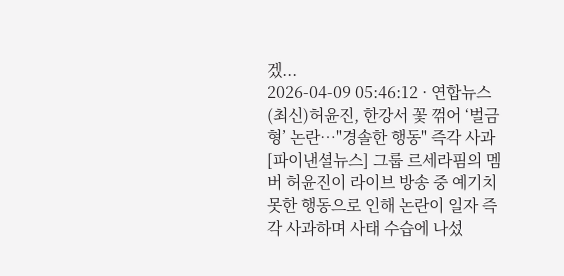겠...
2026-04-09 05:46:12 · 연합뉴스(최신)허윤진, 한강서 꽃 꺾어 ‘벌금형’ 논란…"경솔한 행동" 즉각 사과
[파이낸셜뉴스] 그룹 르세라핌의 멤버 허윤진이 라이브 방송 중 예기치 못한 행동으로 인해 논란이 일자 즉각 사과하며 사태 수습에 나섰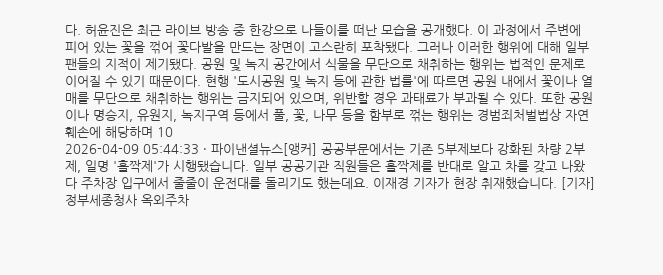다. 허윤진은 최근 라이브 방송 중 한강으로 나들이를 떠난 모습을 공개했다. 이 과정에서 주변에 피어 있는 꽃을 꺾어 꽃다발을 만드는 장면이 고스란히 포착됐다. 그러나 이러한 행위에 대해 일부 팬들의 지적이 제기됐다. 공원 및 녹지 공간에서 식물을 무단으로 채취하는 행위는 법적인 문제로 이어질 수 있기 때문이다. 현행 '도시공원 및 녹지 등에 관한 법률'에 따르면 공원 내에서 꽃이나 열매를 무단으로 채취하는 행위는 금지되어 있으며, 위반할 경우 과태료가 부과될 수 있다. 또한 공원이나 명승지, 유원지, 녹지구역 등에서 풀, 꽃, 나무 등을 함부로 꺾는 행위는 경범죄처벌법상 자연훼손에 해당하며 10
2026-04-09 05:44:33 · 파이낸셜뉴스[앵커] 공공부문에서는 기존 5부제보다 강화된 차량 2부제, 일명 '홀짝제'가 시행됐습니다. 일부 공공기관 직원들은 홀짝제를 반대로 알고 차를 갖고 나왔다 주차장 입구에서 줄줄이 운전대를 돌리기도 했는데요. 이재경 기자가 현장 취재했습니다. [기자] 정부세종청사 옥외주차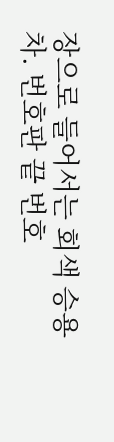장으로 들어서는 회색 승용차. 번호판 끝 번호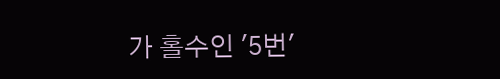가 홀수인 '5번'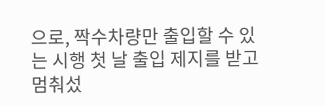으로, 짝수차량만 출입할 수 있는 시행 첫 날 출입 제지를 받고 멈춰섰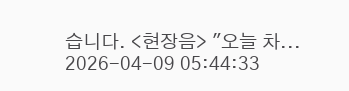습니다. <현장음> "오늘 차...
2026-04-09 05:44:33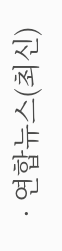· 연합뉴스(최신)